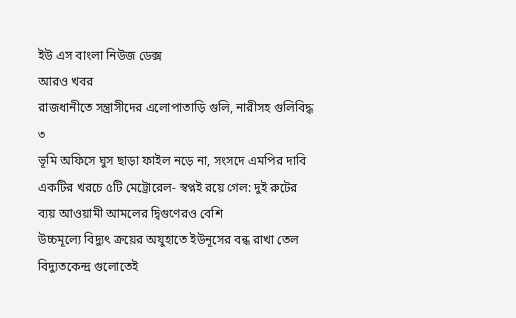ইউ এস বাংলা নিউজ ডেক্স
আরও খবর
রাজধানীতে সন্ত্রাসীদের এলোপাতাড়ি গুলি, নারীসহ গুলিবিদ্ধ ৩
ভূমি অফিসে ঘুস ছাড়া ফাইল নড়ে না, সংসদে এমপির দাবি
একটির খরচে ৫টি মেট্রোরেল- স্বপ্নই রয়ে গেল: দুই রুটের ব্যয় আওয়ামী আমলের দ্বিগুণেরও বেশি
উচ্চমূল্যে বিদ্যুৎ ক্রয়ের অযুহাতে ইউনূসের বন্ধ রাখা তেল বিদ্যুতকেন্দ্র গুলোতেই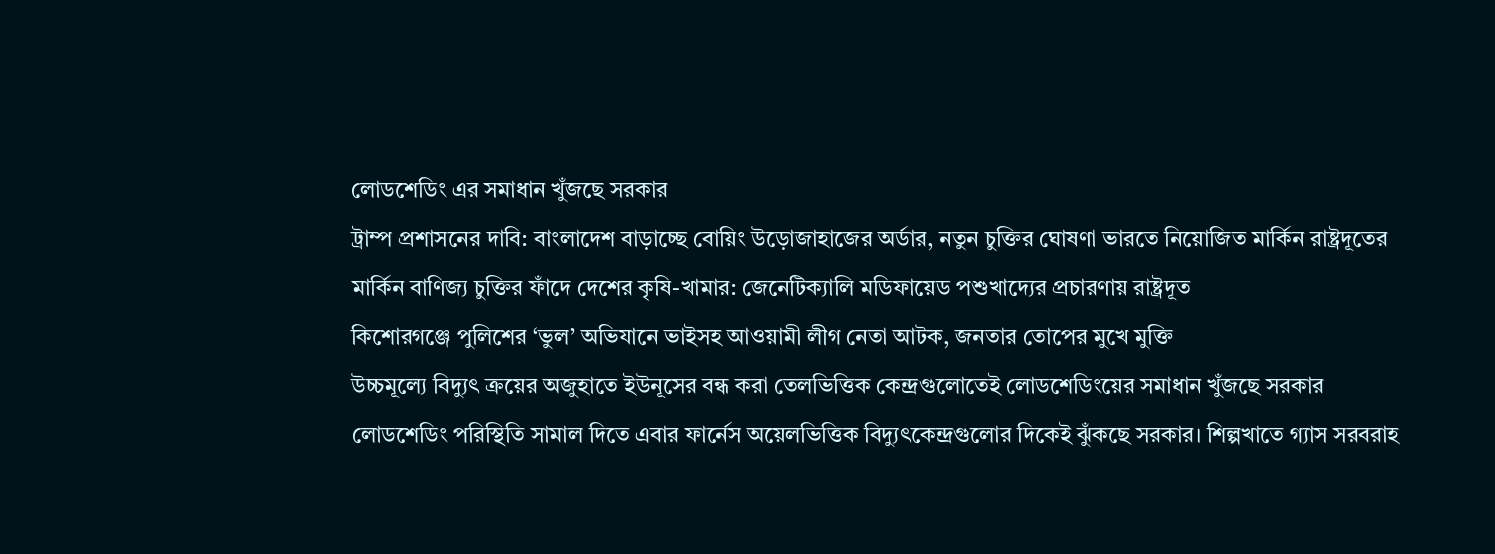লোডশেডিং এর সমাধান খুঁজছে সরকার
ট্রাম্প প্রশাসনের দাবি: বাংলাদেশ বাড়াচ্ছে বোয়িং উড়োজাহাজের অর্ডার, নতুন চুক্তির ঘোষণা ভারতে নিয়োজিত মার্কিন রাষ্ট্রদূতের
মার্কিন বাণিজ্য চুক্তির ফাঁদে দেশের কৃষি-খামার: জেনেটিক্যালি মডিফায়েড পশুখাদ্যের প্রচারণায় রাষ্ট্রদূত
কিশোরগঞ্জে পুলিশের ‘ভুল’ অভিযানে ভাইসহ আওয়ামী লীগ নেতা আটক, জনতার তোপের মুখে মুক্তি
উচ্চমূল্যে বিদ্যুৎ ক্রয়ের অজুহাতে ইউনূসের বন্ধ করা তেলভিত্তিক কেন্দ্রগুলোতেই লোডশেডিংয়ের সমাধান খুঁজছে সরকার
লোডশেডিং পরিস্থিতি সামাল দিতে এবার ফার্নেস অয়েলভিত্তিক বিদ্যুৎকেন্দ্রগুলোর দিকেই ঝুঁকছে সরকার। শিল্পখাতে গ্যাস সরবরাহ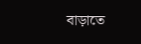বাড়াতে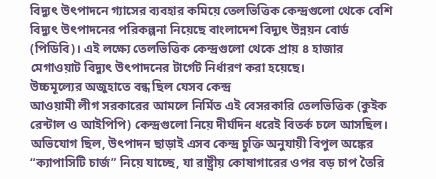বিদ্যুৎ উৎপাদনে গ্যাসের ব্যবহার কমিয়ে তেলভিত্তিক কেন্দ্রগুলো থেকে বেশি বিদ্যুৎ উৎপাদনের পরিকল্পনা নিয়েছে বাংলাদেশ বিদ্যুৎ উন্নয়ন বোর্ড (পিডিবি)। এই লক্ষ্যে তেলভিত্তিক কেন্দ্রগুলো থেকে প্রায় ৪ হাজার মেগাওয়াট বিদ্যুৎ উৎপাদনের টার্গেট নির্ধারণ করা হয়েছে।
উচ্চমূল্যের অজুহাতে বন্ধ ছিল যেসব কেন্দ্র
আওয়ামী লীগ সরকারের আমলে নির্মিত এই বেসরকারি তেলভিত্তিক (কুইক রেন্টাল ও আইপিপি) কেন্দ্রগুলো নিয়ে দীর্ঘদিন ধরেই বিতর্ক চলে আসছিল। অভিযোগ ছিল, উৎপাদন ছাড়াই এসব কেন্দ্র চুক্তি অনুযায়ী বিপুল অঙ্কের “ক্যাপাসিটি চার্জ” নিয়ে যাচ্ছে, যা রাষ্ট্রীয় কোষাগারের ওপর বড় চাপ তৈরি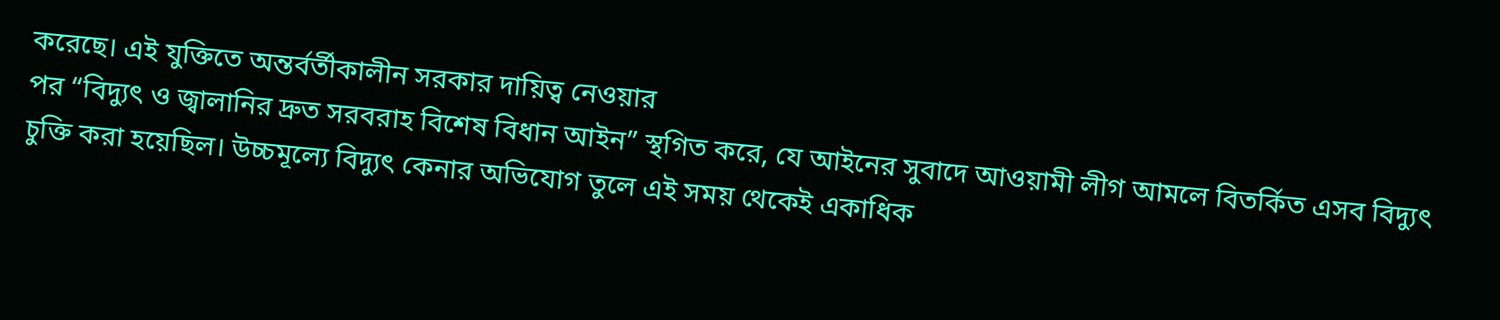করেছে। এই যুক্তিতে অন্তর্বর্তীকালীন সরকার দায়িত্ব নেওয়ার
পর “বিদ্যুৎ ও জ্বালানির দ্রুত সরবরাহ বিশেষ বিধান আইন” স্থগিত করে, যে আইনের সুবাদে আওয়ামী লীগ আমলে বিতর্কিত এসব বিদ্যুৎ চুক্তি করা হয়েছিল। উচ্চমূল্যে বিদ্যুৎ কেনার অভিযোগ তুলে এই সময় থেকেই একাধিক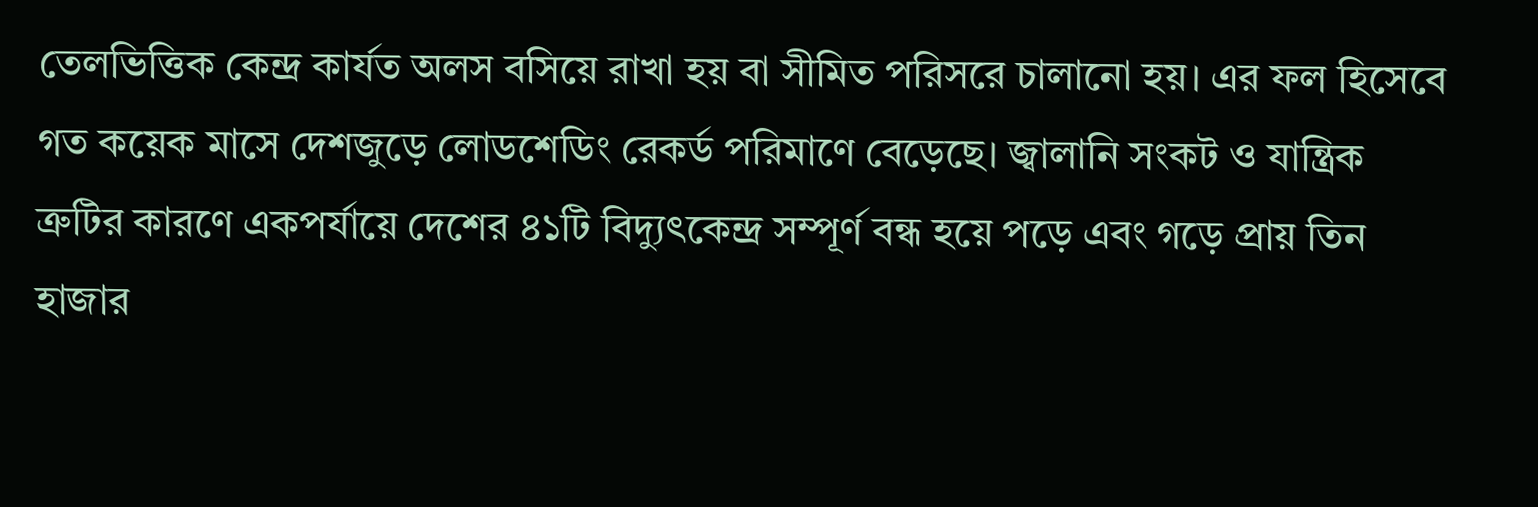তেলভিত্তিক কেন্দ্র কার্যত অলস বসিয়ে রাখা হয় বা সীমিত পরিসরে চালানো হয়। এর ফল হিসেবে গত কয়েক মাসে দেশজুড়ে লোডশেডিং রেকর্ড পরিমাণে বেড়েছে। জ্বালানি সংকট ও যান্ত্রিক ত্রুটির কারণে একপর্যায়ে দেশের ৪১টি বিদ্যুৎকেন্দ্র সম্পূর্ণ বন্ধ হয়ে পড়ে এবং গড়ে প্রায় তিন হাজার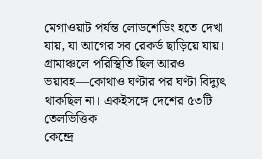মেগাওয়াট পর্যন্ত লোডশেডিং হতে দেখা যায়, যা আগের সব রেকর্ড ছাড়িয়ে যায়। গ্রামাঞ্চলে পরিস্থিতি ছিল আরও ভয়াবহ—কোথাও ঘণ্টার পর ঘণ্টা বিদ্যুৎ থাকছিল না। একইসঙ্গে দেশের ৫৩টি তেলভিত্তিক
কেন্দ্রে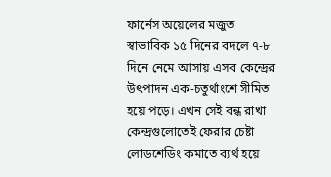ফার্নেস অয়েলের মজুত স্বাভাবিক ১৫ দিনের বদলে ৭-৮ দিনে নেমে আসায় এসব কেন্দ্রের উৎপাদন এক-চতুর্থাংশে সীমিত হয়ে পড়ে। এখন সেই বন্ধ রাখা কেন্দ্রগুলোতেই ফেরার চেষ্টা লোডশেডিং কমাতে ব্যর্থ হয়ে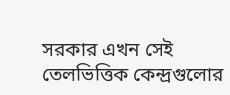সরকার এখন সেই তেলভিত্তিক কেন্দ্রগুলোর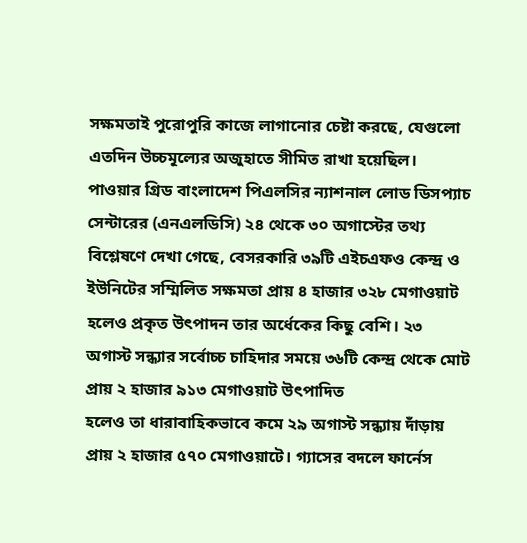সক্ষমতাই পুরোপুরি কাজে লাগানোর চেষ্টা করছে, যেগুলো এতদিন উচ্চমূল্যের অজুহাতে সীমিত রাখা হয়েছিল। পাওয়ার গ্রিড বাংলাদেশ পিএলসির ন্যাশনাল লোড ডিসপ্যাচ সেন্টারের (এনএলডিসি) ২৪ থেকে ৩০ অগাস্টের তথ্য বিশ্লেষণে দেখা গেছে, বেসরকারি ৩৯টি এইচএফও কেন্দ্র ও ইউনিটের সম্মিলিত সক্ষমতা প্রায় ৪ হাজার ৩২৮ মেগাওয়াট হলেও প্রকৃত উৎপাদন তার অর্ধেকের কিছু বেশি। ২৩ অগাস্ট সন্ধ্যার সর্বোচ্চ চাহিদার সময়ে ৩৬টি কেন্দ্র থেকে মোট প্রায় ২ হাজার ৯১৩ মেগাওয়াট উৎপাদিত
হলেও তা ধারাবাহিকভাবে কমে ২৯ অগাস্ট সন্ধ্যায় দাঁড়ায় প্রায় ২ হাজার ৫৭০ মেগাওয়াটে। গ্যাসের বদলে ফার্নেস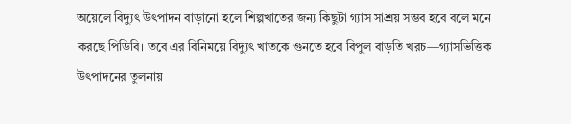অয়েলে বিদ্যুৎ উৎপাদন বাড়ানো হলে শিল্পখাতের জন্য কিছুটা গ্যাস সাশ্রয় সম্ভব হবে বলে মনে করছে পিডিবি। তবে এর বিনিময়ে বিদ্যুৎ খাতকে গুনতে হবে বিপুল বাড়তি খরচ—গ্যাসভিত্তিক উৎপাদনের তুলনায়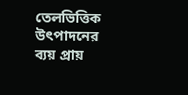তেলভিত্তিক উৎপাদনের ব্যয় প্রায়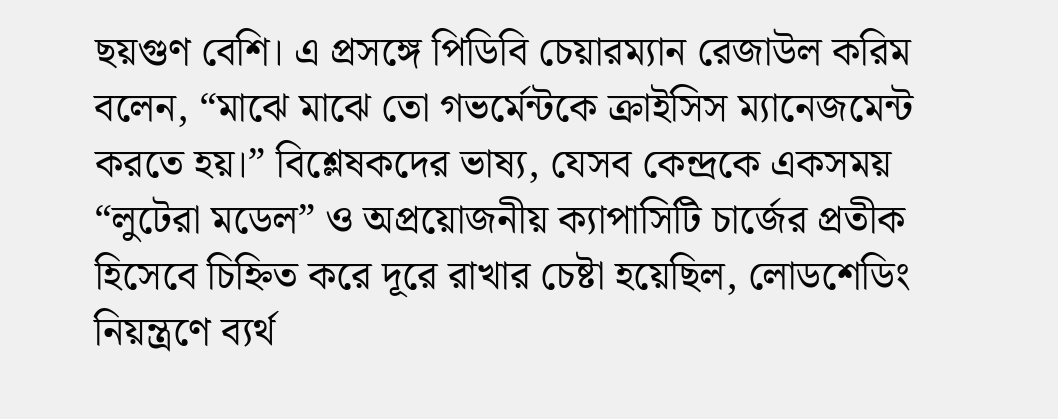ছয়গুণ বেশি। এ প্রসঙ্গে পিডিবি চেয়ারম্যান রেজাউল করিম বলেন, “মাঝে মাঝে তো গভর্মেন্টকে ক্রাইসিস ম্যানেজমেন্ট করতে হয়।” বিশ্লেষকদের ভাষ্য, যেসব কেন্দ্রকে একসময় “লুটেরা মডেল” ও অপ্রয়োজনীয় ক্যাপাসিটি চার্জের প্রতীক হিসেবে চিহ্নিত করে দূরে রাখার চেষ্টা হয়েছিল, লোডশেডিং নিয়ন্ত্রণে ব্যর্থ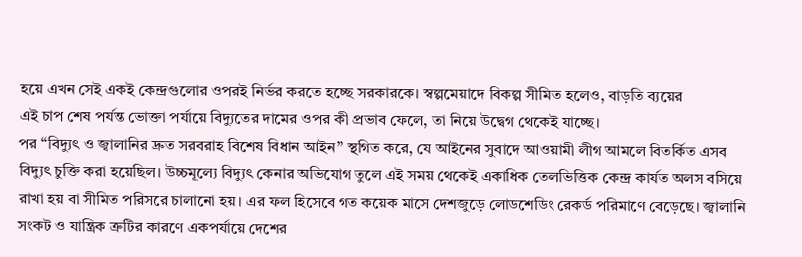হয়ে এখন সেই একই কেন্দ্রগুলোর ওপরই নির্ভর করতে হচ্ছে সরকারকে। স্বল্পমেয়াদে বিকল্প সীমিত হলেও, বাড়তি ব্যয়ের
এই চাপ শেষ পর্যন্ত ভোক্তা পর্যায়ে বিদ্যুতের দামের ওপর কী প্রভাব ফেলে, তা নিয়ে উদ্বেগ থেকেই যাচ্ছে।
পর “বিদ্যুৎ ও জ্বালানির দ্রুত সরবরাহ বিশেষ বিধান আইন” স্থগিত করে, যে আইনের সুবাদে আওয়ামী লীগ আমলে বিতর্কিত এসব বিদ্যুৎ চুক্তি করা হয়েছিল। উচ্চমূল্যে বিদ্যুৎ কেনার অভিযোগ তুলে এই সময় থেকেই একাধিক তেলভিত্তিক কেন্দ্র কার্যত অলস বসিয়ে রাখা হয় বা সীমিত পরিসরে চালানো হয়। এর ফল হিসেবে গত কয়েক মাসে দেশজুড়ে লোডশেডিং রেকর্ড পরিমাণে বেড়েছে। জ্বালানি সংকট ও যান্ত্রিক ত্রুটির কারণে একপর্যায়ে দেশের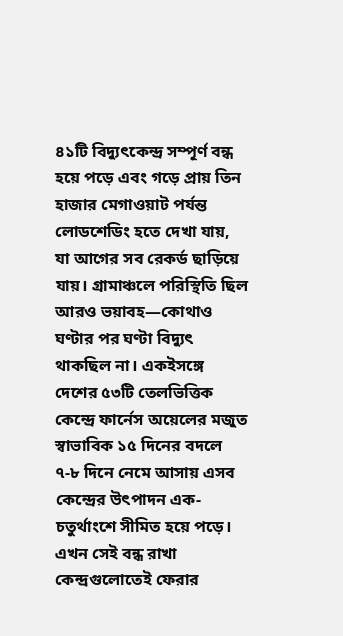৪১টি বিদ্যুৎকেন্দ্র সম্পূর্ণ বন্ধ হয়ে পড়ে এবং গড়ে প্রায় তিন হাজার মেগাওয়াট পর্যন্ত লোডশেডিং হতে দেখা যায়, যা আগের সব রেকর্ড ছাড়িয়ে যায়। গ্রামাঞ্চলে পরিস্থিতি ছিল আরও ভয়াবহ—কোথাও ঘণ্টার পর ঘণ্টা বিদ্যুৎ থাকছিল না। একইসঙ্গে দেশের ৫৩টি তেলভিত্তিক
কেন্দ্রে ফার্নেস অয়েলের মজুত স্বাভাবিক ১৫ দিনের বদলে ৭-৮ দিনে নেমে আসায় এসব কেন্দ্রের উৎপাদন এক-চতুর্থাংশে সীমিত হয়ে পড়ে। এখন সেই বন্ধ রাখা কেন্দ্রগুলোতেই ফেরার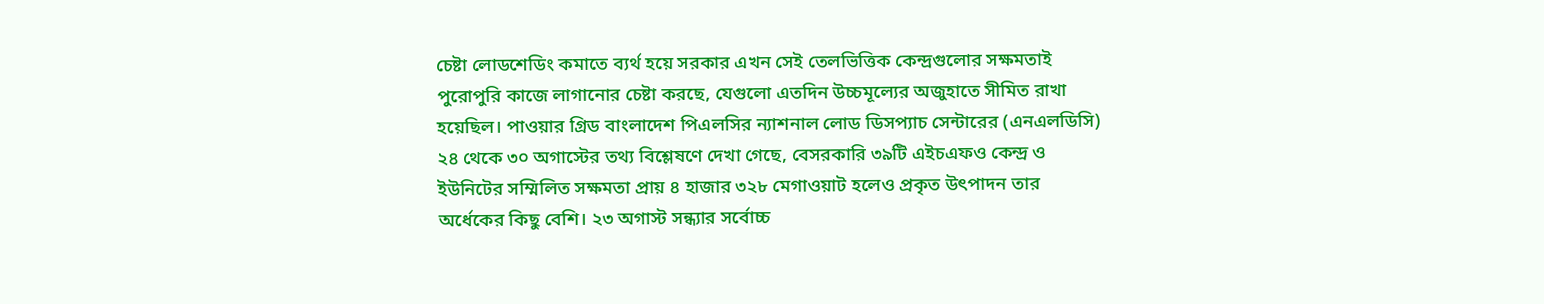চেষ্টা লোডশেডিং কমাতে ব্যর্থ হয়ে সরকার এখন সেই তেলভিত্তিক কেন্দ্রগুলোর সক্ষমতাই পুরোপুরি কাজে লাগানোর চেষ্টা করছে, যেগুলো এতদিন উচ্চমূল্যের অজুহাতে সীমিত রাখা হয়েছিল। পাওয়ার গ্রিড বাংলাদেশ পিএলসির ন্যাশনাল লোড ডিসপ্যাচ সেন্টারের (এনএলডিসি) ২৪ থেকে ৩০ অগাস্টের তথ্য বিশ্লেষণে দেখা গেছে, বেসরকারি ৩৯টি এইচএফও কেন্দ্র ও ইউনিটের সম্মিলিত সক্ষমতা প্রায় ৪ হাজার ৩২৮ মেগাওয়াট হলেও প্রকৃত উৎপাদন তার অর্ধেকের কিছু বেশি। ২৩ অগাস্ট সন্ধ্যার সর্বোচ্চ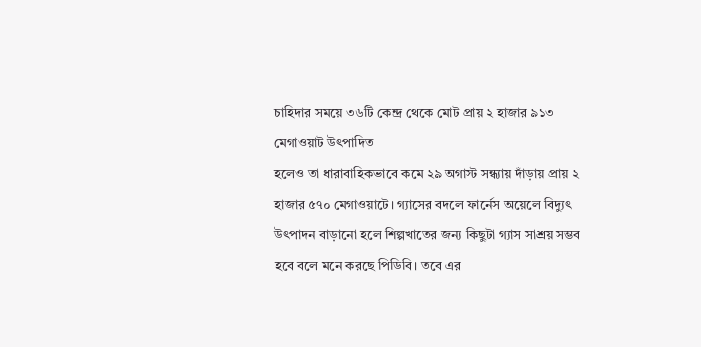চাহিদার সময়ে ৩৬টি কেন্দ্র থেকে মোট প্রায় ২ হাজার ৯১৩ মেগাওয়াট উৎপাদিত
হলেও তা ধারাবাহিকভাবে কমে ২৯ অগাস্ট সন্ধ্যায় দাঁড়ায় প্রায় ২ হাজার ৫৭০ মেগাওয়াটে। গ্যাসের বদলে ফার্নেস অয়েলে বিদ্যুৎ উৎপাদন বাড়ানো হলে শিল্পখাতের জন্য কিছুটা গ্যাস সাশ্রয় সম্ভব হবে বলে মনে করছে পিডিবি। তবে এর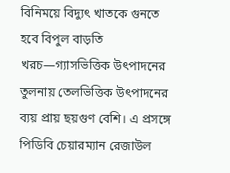বিনিময়ে বিদ্যুৎ খাতকে গুনতে হবে বিপুল বাড়তি খরচ—গ্যাসভিত্তিক উৎপাদনের তুলনায় তেলভিত্তিক উৎপাদনের ব্যয় প্রায় ছয়গুণ বেশি। এ প্রসঙ্গে পিডিবি চেয়ারম্যান রেজাউল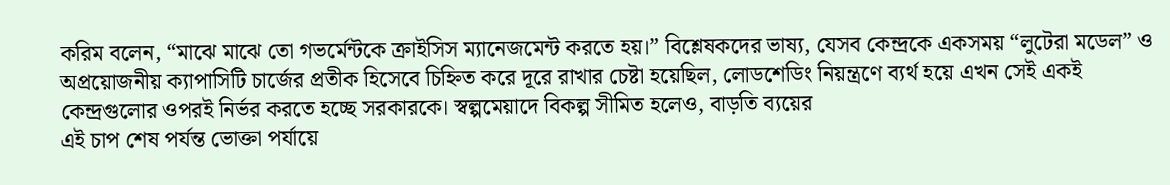করিম বলেন, “মাঝে মাঝে তো গভর্মেন্টকে ক্রাইসিস ম্যানেজমেন্ট করতে হয়।” বিশ্লেষকদের ভাষ্য, যেসব কেন্দ্রকে একসময় “লুটেরা মডেল” ও অপ্রয়োজনীয় ক্যাপাসিটি চার্জের প্রতীক হিসেবে চিহ্নিত করে দূরে রাখার চেষ্টা হয়েছিল, লোডশেডিং নিয়ন্ত্রণে ব্যর্থ হয়ে এখন সেই একই কেন্দ্রগুলোর ওপরই নির্ভর করতে হচ্ছে সরকারকে। স্বল্পমেয়াদে বিকল্প সীমিত হলেও, বাড়তি ব্যয়ের
এই চাপ শেষ পর্যন্ত ভোক্তা পর্যায়ে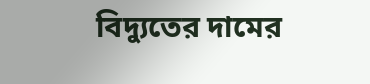বিদ্যুতের দামের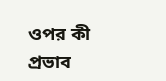ওপর কী প্রভাব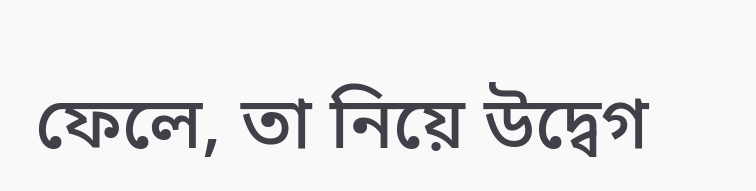ফেলে, তা নিয়ে উদ্বেগ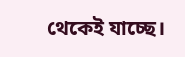থেকেই যাচ্ছে।